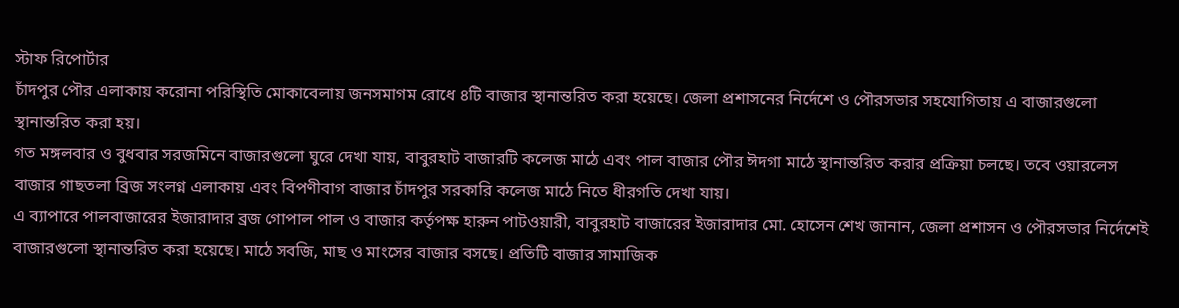স্টাফ রিপোর্টার
চাঁদপুর পৌর এলাকায় করোনা পরিস্থিতি মোকাবেলায় জনসমাগম রোধে ৪টি বাজার স্থানান্তরিত করা হয়েছে। জেলা প্রশাসনের নির্দেশে ও পৌরসভার সহযোগিতায় এ বাজারগুলো স্থানান্তরিত করা হয়।
গত মঙ্গলবার ও বুধবার সরজমিনে বাজারগুলো ঘুরে দেখা যায়, বাবুরহাট বাজারটি কলেজ মাঠে এবং পাল বাজার পৌর ঈদগা মাঠে স্থানান্তরিত করার প্রক্রিয়া চলছে। তবে ওয়ারলেস বাজার গাছতলা ব্রিজ সংলগ্ন এলাকায় এবং বিপণীবাগ বাজার চাঁদপুর সরকারি কলেজ মাঠে নিতে ধীরগতি দেখা যায়।
এ ব্যাপারে পালবাজারের ইজারাদার ব্রজ গোপাল পাল ও বাজার কর্তৃপক্ষ হারুন পাটওয়ারী, বাবুরহাট বাজারের ইজারাদার মো. হোসেন শেখ জানান, জেলা প্রশাসন ও পৌরসভার নির্দেশেই বাজারগুলো স্থানান্তরিত করা হয়েছে। মাঠে সবজি, মাছ ও মাংসের বাজার বসছে। প্রতিটি বাজার সামাজিক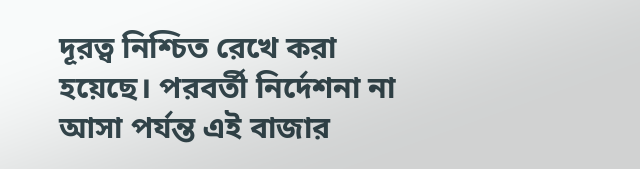দূরত্ব নিশ্চিত রেখে করা হয়েছে। পরবর্তী নির্দেশনা না আসা পর্যন্ত এই বাজার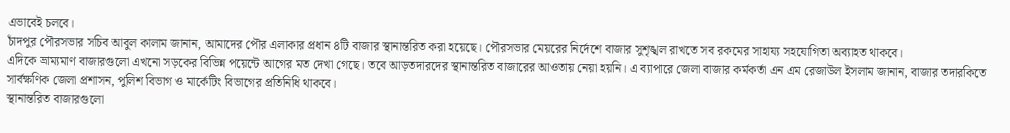এভাবেই চলবে।
চাঁদপুর পৌরসভার সচিব আবুল কালাম জানান, আমাদের পৌর এলাকার প্রধান ৪টি বাজার স্থানান্তরিত করা হয়েছে। পৌরসভার মেয়রের নির্দেশে বাজার সুশৃঙ্খল রাখতে সব রকমের সাহায্য সহযোগিতা অব্যাহত থাকবে।
এদিকে ভ্রাম্যমাণ বাজারগুলো এখনো সড়কের বিভিন্ন পয়েন্টে আগের মত দেখা গেছে। তবে আড়তদারদের স্থানান্তরিত বাজারের আওতায় নেয়া হয়নি। এ ব্যাপারে জেলা বাজার কর্মকর্তা এন এম রেজাউল ইসলাম জানান, বাজার তদারকিতে সার্বক্ষণিক জেলা প্রশাসন, পুলিশ বিভাগ ও মার্কেটিং বিভাগের প্রতিনিধি থাকবে।
স্থানান্তরিত বাজারগুলো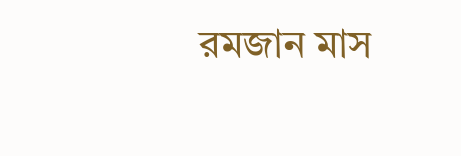রমজান মাস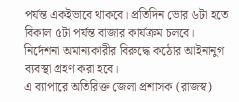পর্যন্ত একইভাবে থাকবে। প্রতিদিন ভোর ৬টা হতে বিকাল ৫টা পর্যন্ত বাজার কার্যক্রম চলবে। নির্দেশনা অমান্যকারীর বিরুদ্ধে কঠোর আইনানুগ ব্যবস্থা গ্রহণ করা হবে।
এ ব্যাপারে অতিরিক্ত জেলা প্রশাসক (রাজস্ব)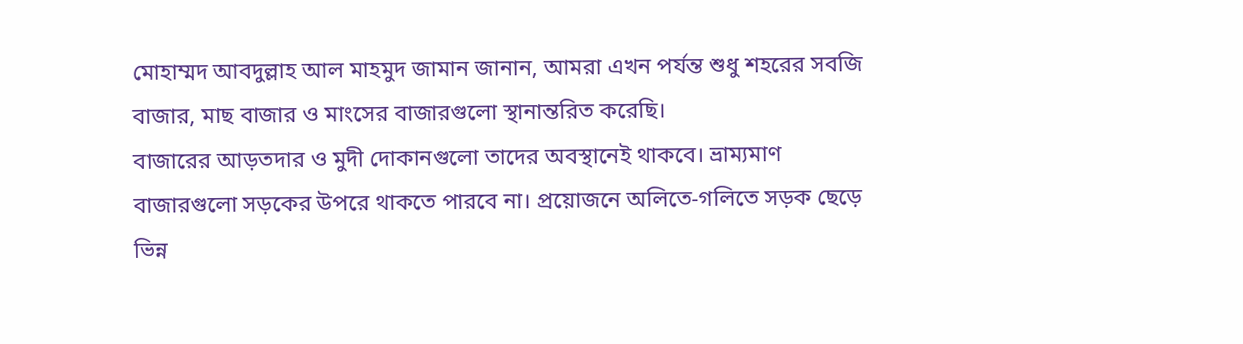মোহাম্মদ আবদুল্লাহ আল মাহমুদ জামান জানান, আমরা এখন পর্যন্ত শুধু শহরের সবজি বাজার, মাছ বাজার ও মাংসের বাজারগুলো স্থানান্তরিত করেছি।
বাজারের আড়তদার ও মুদী দোকানগুলো তাদের অবস্থানেই থাকবে। ভ্রাম্যমাণ বাজারগুলো সড়কের উপরে থাকতে পারবে না। প্রয়োজনে অলিতে-গলিতে সড়ক ছেড়ে ভিন্ন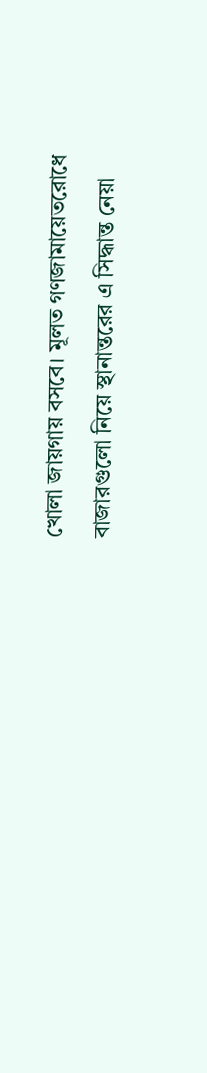খোলা জায়গায় বসবে। মূলত গণজামায়েতরোধে বাজারগুলো নিয়ে স্থানান্তরের এ সিদ্ধান্ত নেয়া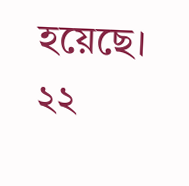হয়েছে।
২২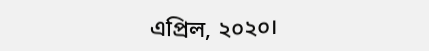এপ্রিল, ২০২০।